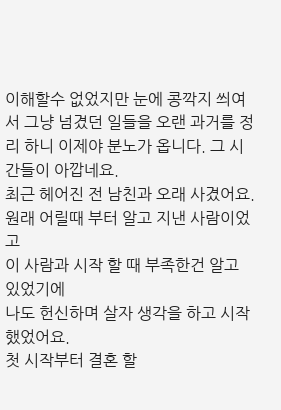이해할수 없었지만 눈에 콩깍지 씌여서 그냥 넘겼던 일들을 오랜 과거를 정리 하니 이제야 분노가 옵니다. 그 시간들이 아깝네요.
최근 헤어진 전 남친과 오래 사겼어요.
원래 어릴때 부터 알고 지낸 사람이었고
이 사람과 시작 할 때 부족한건 알고 있었기에
나도 헌신하며 살자 생각을 하고 시작했었어요.
첫 시작부터 결혼 할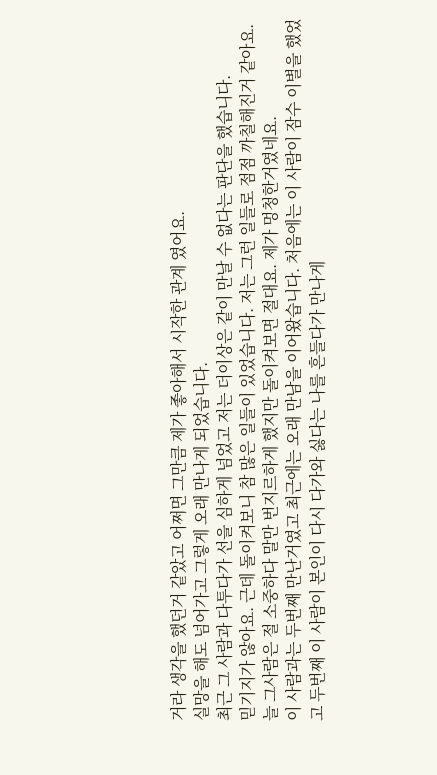거라 생각을 했던거 같았고 어쩌면 그만큼 제가 좋아해서 시작한 관계 였어요.
실망을 해도 넘어가고 그렇게 오래 만나게 되었습니다.
최근 그 사람과 다투다가 선을 심하게 넘었고 저는 더이상은 같이 만날 수 없다는 판단을 했습니다.
믿기지가 않아요. 근데 돌이켜보니 참 많은 일들이 있었습니다. 저는 그런 일들로 점점 까칠해진거 같아요.
늘 그사람은 절 소중하다 말만 번지르하게 했지만 돌이켜보면 절대요. 제가 멍청한거였네요.
이 사람과는 두번째 만난거였고 최근에는 오래 만남을 이어왔습니다. 처음에는 이 사람이 잠수 이별을 했었고 두번째 이 사람이 본인이 다시 다가와 싫다는 나를 흔들다가 만나게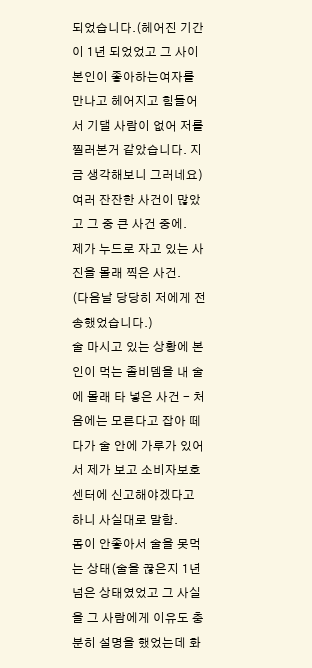되었습니다.(헤어진 기간이 1년 되었었고 그 사이 본인이 좋아하는여자를 만나고 헤어지고 힘들어서 기댈 사람이 없어 저를 찔러본거 같았습니다. 지금 생각해보니 그러네요)
여러 잔잔한 사건이 많았고 그 중 큰 사건 중에.
제가 누드로 자고 있는 사진을 몰래 찍은 사건.
(다음날 당당히 저에게 전송했었습니다.)
술 마시고 있는 상황에 본인이 먹는 졸비뎀을 내 술에 몰래 타 넣은 사건 - 처음에는 모른다고 잡아 떼다가 술 안에 가루가 있어서 제가 보고 소비자보호센터에 신고해야겠다고 하니 사실대로 말함.
몸이 안좋아서 술을 못먹는 상태(술을 끊은지 1년 넘은 상태였었고 그 사실을 그 사람에게 이유도 충분히 설명을 했었는데 화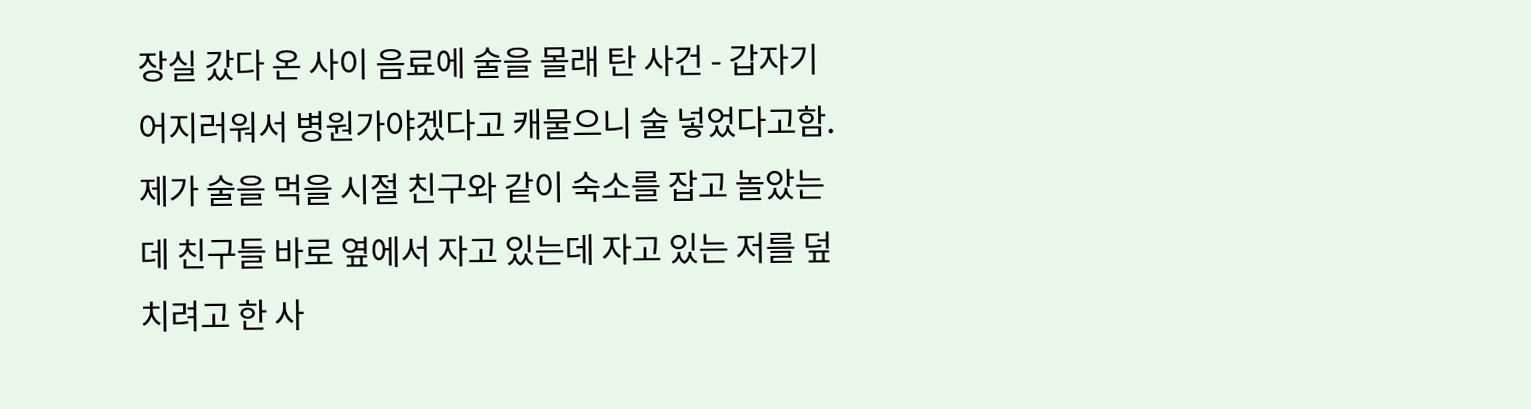장실 갔다 온 사이 음료에 술을 몰래 탄 사건 - 갑자기 어지러워서 병원가야겠다고 캐물으니 술 넣었다고함.
제가 술을 먹을 시절 친구와 같이 숙소를 잡고 놀았는데 친구들 바로 옆에서 자고 있는데 자고 있는 저를 덮치려고 한 사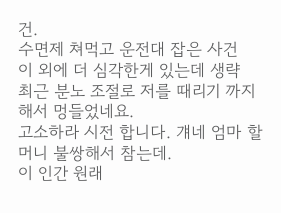건.
수면제 쳐먹고 운전대 잡은 사건
이 외에 더 심각한게 있는데 생략
최근 분노 조절로 저를 때리기 까지 해서 멍들었네요.
고소하라 시전 합니다. 걔네 엄마 할머니 불쌍해서 참는데.
이 인간 원래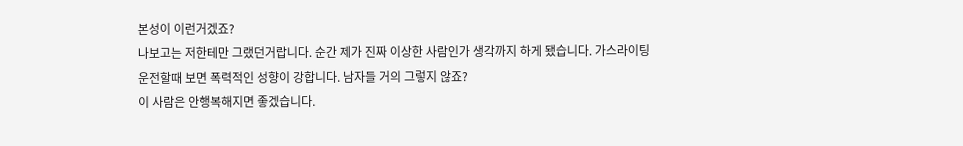본성이 이런거겠죠?
나보고는 저한테만 그랬던거랍니다. 순간 제가 진짜 이상한 사람인가 생각까지 하게 됐습니다. 가스라이팅
운전할때 보면 폭력적인 성향이 강합니다. 남자들 거의 그렇지 않죠?
이 사람은 안행복해지면 좋겠습니다.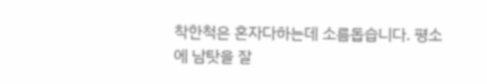착한척은 혼자다하는데 소름돕습니다. 평소에 남탓을 잘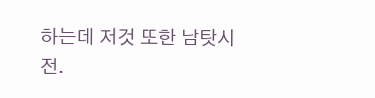하는데 저것 또한 남탓시전.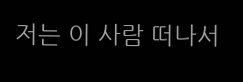저는 이 사람 떠나서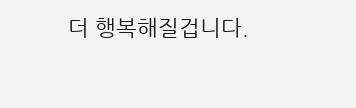더 행복해질겁니다.